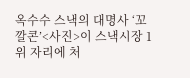옥수수 스낵의 대명사 ‘꼬깔콘’<사진>이 스낵시장 1위 자리에 처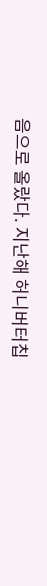음으로 올랐다. 지난해 허니버터칩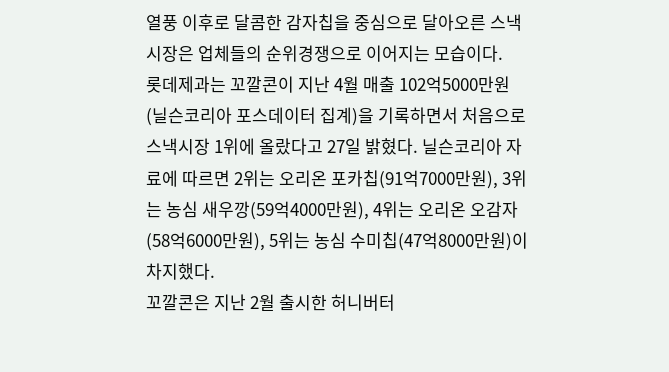열풍 이후로 달콤한 감자칩을 중심으로 달아오른 스낵 시장은 업체들의 순위경쟁으로 이어지는 모습이다.
롯데제과는 꼬깔콘이 지난 4월 매출 102억5000만원(닐슨코리아 포스데이터 집계)을 기록하면서 처음으로 스낵시장 1위에 올랐다고 27일 밝혔다. 닐슨코리아 자료에 따르면 2위는 오리온 포카칩(91억7000만원), 3위는 농심 새우깡(59억4000만원), 4위는 오리온 오감자(58억6000만원), 5위는 농심 수미칩(47억8000만원)이 차지했다.
꼬깔콘은 지난 2월 출시한 허니버터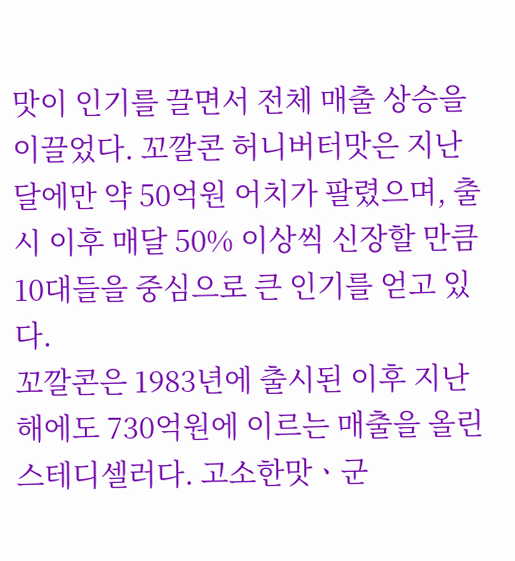맛이 인기를 끌면서 전체 매출 상승을 이끌었다. 꼬깔콘 허니버터맛은 지난달에만 약 50억원 어치가 팔렸으며, 출시 이후 매달 50% 이상씩 신장할 만큼 10대들을 중심으로 큰 인기를 얻고 있다.
꼬깔콘은 1983년에 출시된 이후 지난해에도 730억원에 이르는 매출을 올린 스테디셀러다. 고소한맛ㆍ군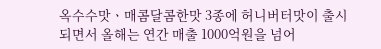옥수수맛ㆍ매콤달콤한맛 3종에 허니버터맛이 출시되면서 올해는 연간 매출 1000억원을 넘어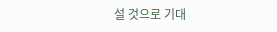설 것으로 기대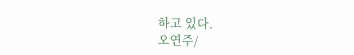하고 있다.
오연주/